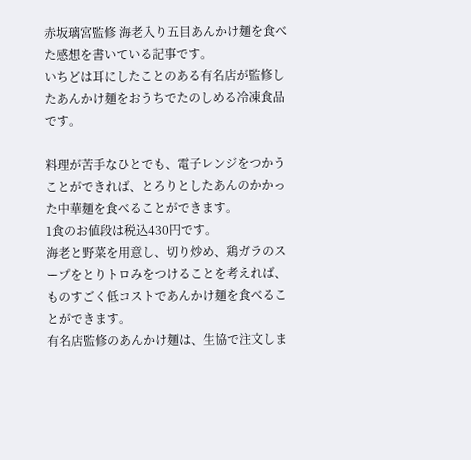赤坂璃宮監修 海老入り五目あんかけ麺を食べた感想を書いている記事です。
いちどは耳にしたことのある有名店が監修したあんかけ麺をおうちでたのしめる冷凍食品です。

料理が苦手なひとでも、電子レンジをつかうことができれば、とろりとしたあんのかかった中華麺を食べることができます。
1食のお値段は税込430円です。
海老と野菜を用意し、切り炒め、鶏ガラのスープをとりトロみをつけることを考えれば、ものすごく低コストであんかけ麺を食べることができます。
有名店監修のあんかけ麺は、生協で注文しま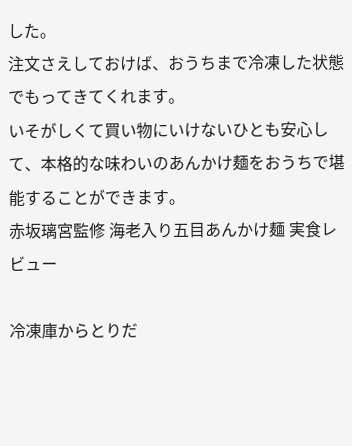した。
注文さえしておけば、おうちまで冷凍した状態でもってきてくれます。
いそがしくて買い物にいけないひとも安心して、本格的な味わいのあんかけ麺をおうちで堪能することができます。
赤坂璃宮監修 海老入り五目あんかけ麺 実食レビュー

冷凍庫からとりだ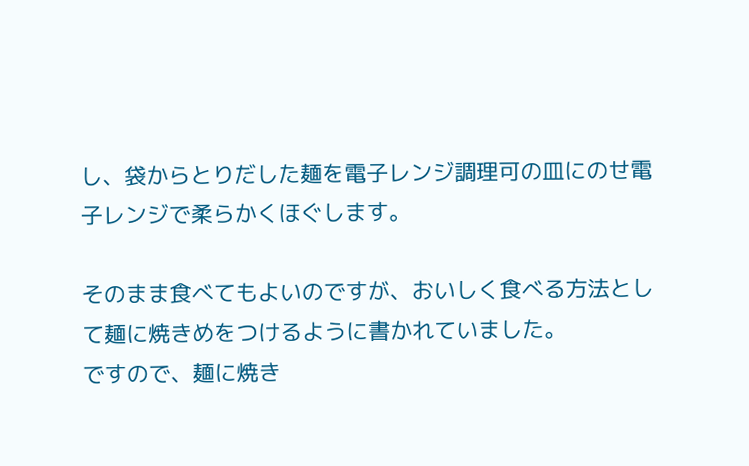し、袋からとりだした麺を電子レンジ調理可の皿にのせ電子レンジで柔らかくほぐします。

そのまま食べてもよいのですが、おいしく食べる方法として麺に焼きめをつけるように書かれていました。
ですので、麺に焼き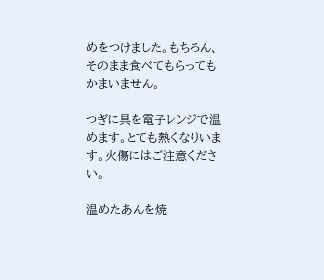めをつけました。もちろん、そのまま食べてもらってもかまいません。

つぎに具を電子レンジで温めます。とても熱くなりいます。火傷にはご注意ください。

温めたあんを焼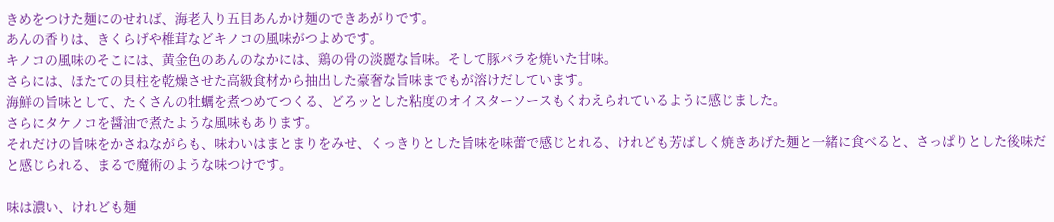きめをつけた麺にのせれば、海老入り五目あんかけ麺のできあがりです。
あんの香りは、きくらげや椎茸などキノコの風味がつよめです。
キノコの風味のそこには、黄金色のあんのなかには、鶏の骨の淡麗な旨味。そして豚バラを焼いた甘味。
さらには、ほたての貝柱を乾燥させた高級食材から抽出した豪奢な旨味までもが溶けだしています。
海鮮の旨味として、たくさんの牡蠣を煮つめてつくる、どろッとした粘度のオイスターソースもくわえられているように感じました。
さらにタケノコを醤油で煮たような風味もあります。
それだけの旨味をかさねながらも、味わいはまとまりをみせ、くっきりとした旨味を味蕾で感じとれる、けれども芳ばしく焼きあげた麺と一緒に食べると、さっぱりとした後味だと感じられる、まるで魔術のような味つけです。

味は濃い、けれども麺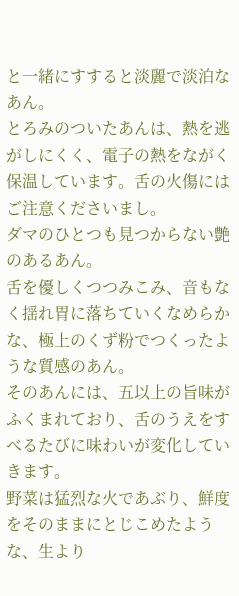と一緒にすすると淡麗で淡泊なあん。
とろみのついたあんは、熱を逃がしにくく、電子の熱をながく保温しています。舌の火傷にはご注意くださいまし。
ダマのひとつも見つからない艶のあるあん。
舌を優しくつつみこみ、音もなく揺れ胃に落ちていくなめらかな、極上のくず粉でつくったような質感のあん。
そのあんには、五以上の旨味がふくまれており、舌のうえをすべるたびに味わいが変化していきます。
野菜は猛烈な火であぶり、鮮度をそのままにとじこめたような、生より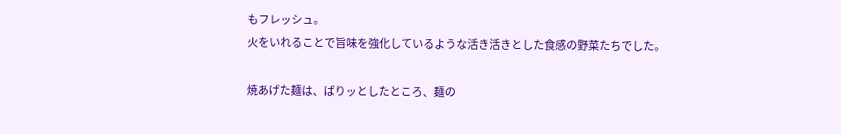もフレッシュ。
火をいれることで旨味を強化しているような活き活きとした食感の野菜たちでした。

焼あげた麺は、ぱりッとしたところ、麺の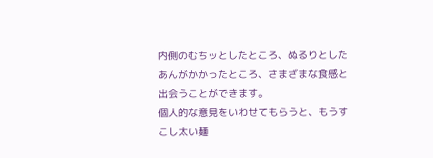内側のむちッとしたところ、ぬるりとしたあんがかかったところ、さまざまな食感と出会うことができます。
個人的な意見をいわせてもらうと、もうすこし太い麺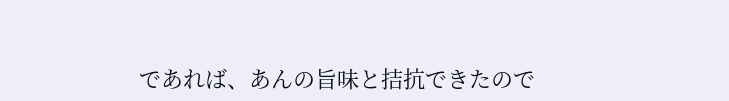であれば、あんの旨味と拮抗できたので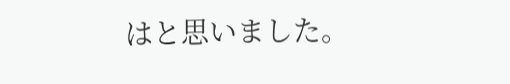はと思いました。